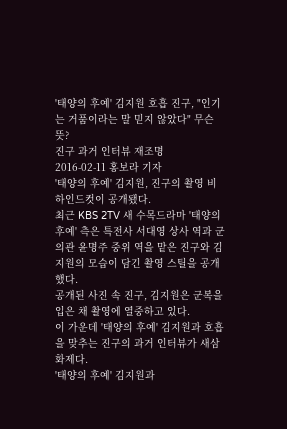'태양의 후예' 김지원 호흡 진구, "인기는 거품이라는 말 믿지 않았다" 무슨 뜻?
진구 과거 인터뷰 재조명
2016-02-11 홍보라 기자
'태양의 후예' 김지원, 진구의 촬영 비하인드컷이 공개됐다.
최근 KBS 2TV 새 수목드라마 '태양의 후예' 측은 특전사 서대영 상사 역과 군의관 윤명주 중위 역을 맡은 진구와 김지원의 모습이 담긴 촬영 스틸을 공개했다.
공개된 사진 속 진구, 김지원은 군복을 입은 채 촬영에 열중하고 있다.
이 가운데 '태양의 후예' 김지원과 호흡을 맞추는 진구의 과거 인터뷰가 새삼 화제다.
'태양의 후예' 김지원과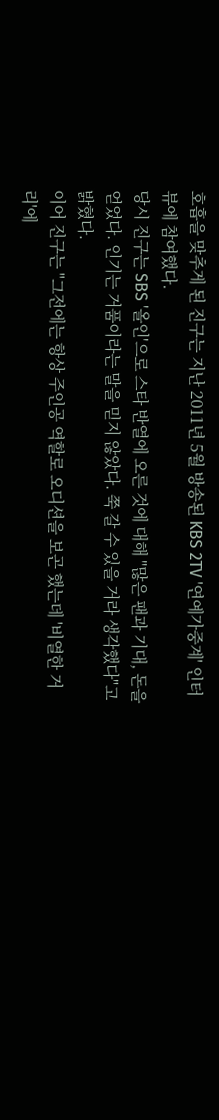호흡을 맞추게 된 진구는 지난 2011년 5월 방송된 KBS 2TV '연예가중계' 인터뷰에 참여했다.
당시 진구는 SBS '올인'으로 스타 반열에 오른 것에 대해 "많은 팬과 기대, 돈을 얻었다. 인기는 거품이라는 말을 믿지 않았다. 쭉 갈 수 있을 거라 생각했다"고 밝혔다.
이어 진구는 "그전에는 항상 주인공 역할로 오디션을 보곤 했는데 '비열한 거리'에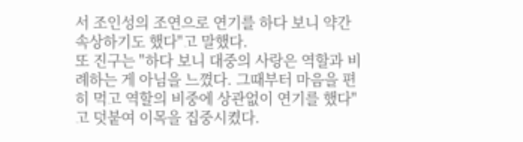서 조인성의 조연으로 연기를 하다 보니 약간 속상하기도 했다"고 말했다.
또 진구는 "하다 보니 대중의 사랑은 역할과 비례하는 게 아님을 느꼈다. 그때부터 마음을 편히 먹고 역할의 비중에 상관없이 연기를 했다"고 덧붙여 이목을 집중시켰다.